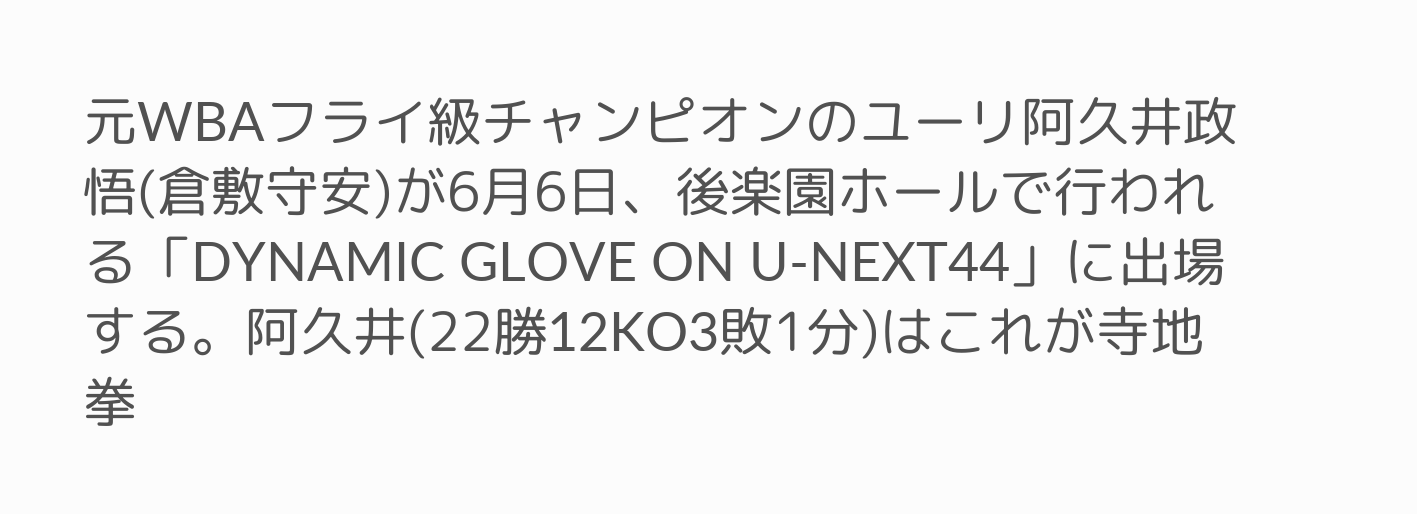元WBAフライ級チャンピオンのユーリ阿久井政悟(倉敷守安)が6月6日、後楽園ホールで行われる「DYNAMIC GLOVE ON U-NEXT44」に出場する。阿久井(22勝12KO3敗1分)はこれが寺地拳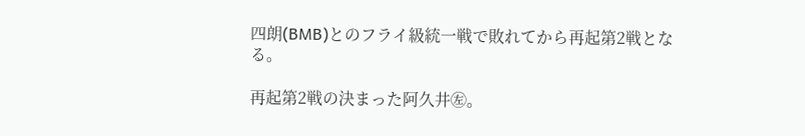四朗(BMB)とのフライ級統一戦で敗れてから再起第2戦となる。

再起第2戦の決まった阿久井㊧。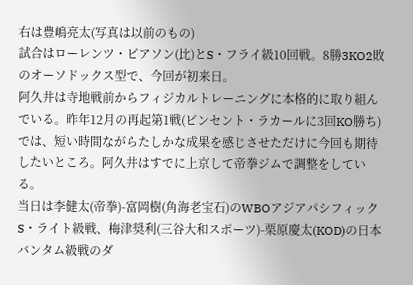右は豊嶋亮太(写真は以前のもの)
試合はローレンツ・ピアソン(比)とS・フライ級10回戦。8勝3KO2敗のオーソドックス型で、今回が初来日。
阿久井は寺地戦前からフィジカルトレーニングに本格的に取り組んでいる。昨年12月の再起第1戦(ビンセント・ラカールに3回KO勝ち)では、短い時間ながらたしかな成果を感じさせただけに今回も期待したいところ。阿久井はすでに上京して帝拳ジムで調整をしている。
当日は李健太(帝拳)-富岡樹(角海老宝石)のWBOアジアパシフィックS・ライト級戦、梅津奨利(三谷大和スポーツ)-栗原慶太(KOD)の日本バンタム級戦のダ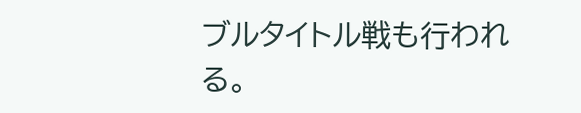ブルタイトル戦も行われる。